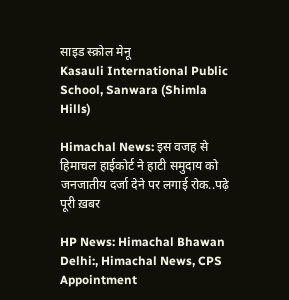साइड स्क्रोल मेनू
Kasauli International Public School, Sanwara (Shimla Hills)

Himachal News: इस वजह से हिमाचल हाईकोर्ट ने हाटी समुदाय को जनजातीय दर्जा देने पर लगाई रोक..पढ़े पूरी ख़बर

HP News: Himachal Bhawan Delhi:, Himachal News, CPS Appointment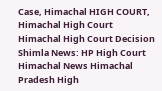Case, Himachal HIGH COURT, Himachal High Court Himachal High Court Decision Shimla News: HP High Court Himachal News Himachal Pradesh High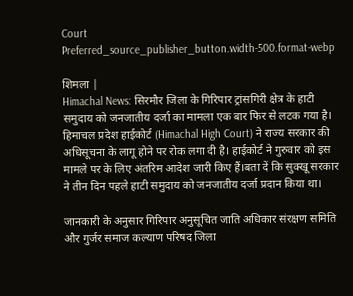Court
Preferred_source_publisher_button.width-500.format-webp

शिमला |
Himachal News: सिरमौर जिला के गिरिपार ट्रांसगिरी क्षेत्र के हाटी समुदाय को जनजातीय दर्जा का मामला एक बार फिर से लटक गया है। हिमाचल प्रदेश हाईकोर्ट (Himachal High Court) ने राज्य सरकार की अधिसूचना के लागू होने पर रोक लगा दी है। हाईकोर्ट ने गुरुवार को इस मामले पर के लिए अंतरिम आदेश जारी किए हैं।बता दें कि सुक्खू सरकार ने तीन दिन पहले हाटी समुदाय को जनजातीय दर्जा प्रदान किया था।

जानकारी के अनुसार गिरिपार अनुसूचित जाति अधिकार संरक्षण समिति और गुर्जर समाज कल्याण परिषद जिला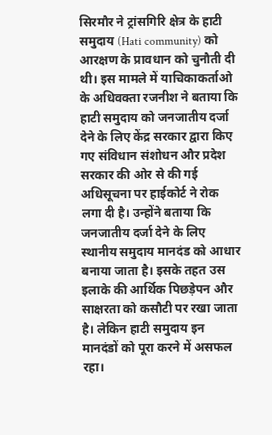सिरमौर ने ट्रांसगिरि क्षेत्र के हाटी समुदाय (Hati community) को आरक्षण के प्रावधान को चुनौती दी थी। इस मामले में याचिकाकर्ताओ के अधिवक्ता रजनीश ने बताया कि हाटी समुदाय को जनजातीय दर्जा देने के लिए केंद्र सरकार द्वारा किए गए संविधान संशोधन और प्रदेश सरकार की ओर से की गई अधिसूचना पर हाईकोर्ट ने रोक लगा दी है। उन्होंने बताया कि जनजातीय दर्जा देने के लिए स्थानीय समुदाय मानदंड को आधार बनाया जाता है। इसके तहत उस इलाके की आर्थिक पिछड़ेपन और साक्षरता को कसौटी पर रखा जाता है। लेकिन हाटी समुदाय इन मानदंडों को पूरा करने में असफल रहा।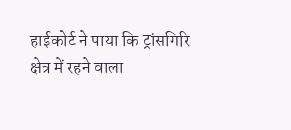हाईकोर्ट ने पाया कि ट्रांसगिरि क्षेत्र में रहने वाला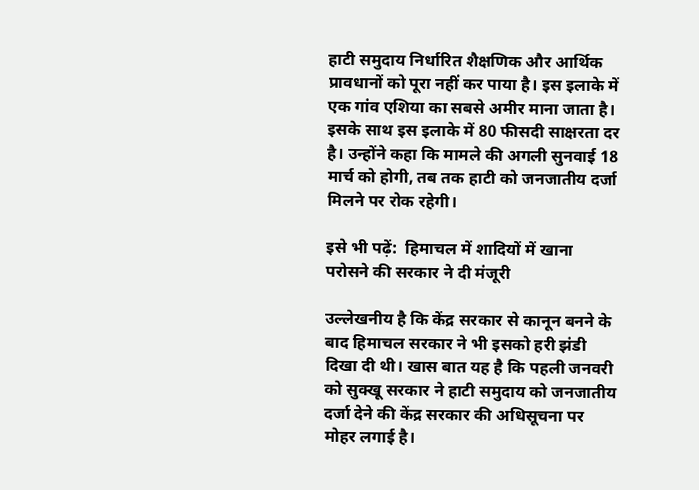हाटी समुदाय निर्धारित शैक्षणिक और आर्थिक प्रावधानों को पूरा नहीं कर पाया है। इस इलाके में एक गांव एशिया का सबसे अमीर माना जाता है। इसके साथ इस इलाके में 80 फीसदी साक्षरता दर है। उन्होंने कहा कि मामले की अगली सुनवाई 18 मार्च को होगी, तब तक हाटी को जनजातीय दर्जा मिलने पर रोक रहेगी।

इसे भी पढ़ें:  हिमाचल में शादियों में खाना परोसने की सरकार ने दी मंजूरी

उल्लेखनीय है कि केंद्र सरकार से कानून बनने के बाद हिमाचल सरकार ने भी इसको हरी झंडी दिखा दी थी। खास बात यह है कि पहली जनवरी को सुक्खू सरकार ने हाटी समुदाय को जनजातीय दर्जा देने की केंद्र सरकार की अधिसूचना पर मोहर लगाई है।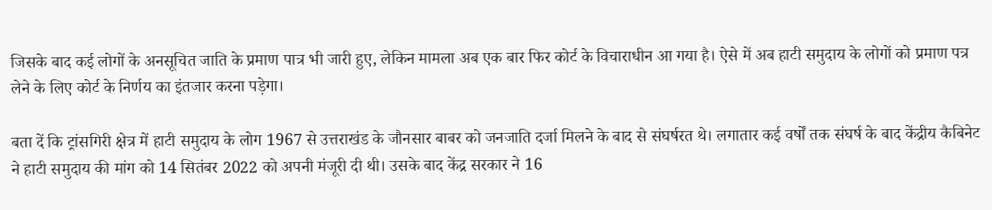जिसके बाद कई लोगों के अनसूचित जाति के प्रमाण पात्र भी जारी हुए, लेकिन मामला अब एक बार फिर कोर्ट के विचाराधीन आ गया है। ऐसे में अब हाटी समुदाय के लोगों को प्रमाण पत्र लेने के लिए कोर्ट के निर्णय का इंतजार करना पड़ेगा।

बता दें कि ट्रांसगिरी क्षेत्र में हाटी समुदाय के लोग 1967 से उत्तराखंड के जौनसार बाबर को जनजाति दर्जा मिलने के बाद से संघर्षरत थे। लगातार कई वर्षों तक संघर्ष के बाद केंद्रीय कैबिनेट ने हाटी समुदाय की मांग को 14 सितंबर 2022 को अपनी मंजूरी दी थी। उसके बाद केंद्र सरकार ने 16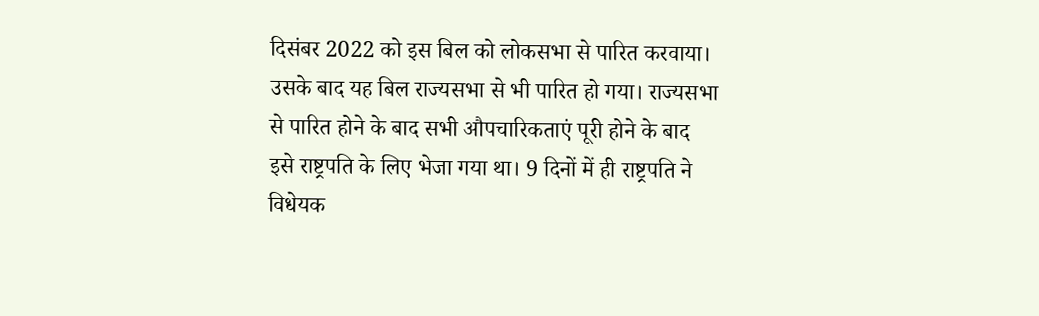दिसंबर 2022 को इस बिल को लोकसभा से पारित करवाया। उसके बाद यह बिल राज्यसभा से भी पारित हो गया। राज्यसभा से पारित होने के बाद सभी औपचारिकताएं पूरी होने के बाद इसे राष्ट्रपति के लिए भेजा गया था। 9 दिनों में ही राष्ट्रपति ने विधेयक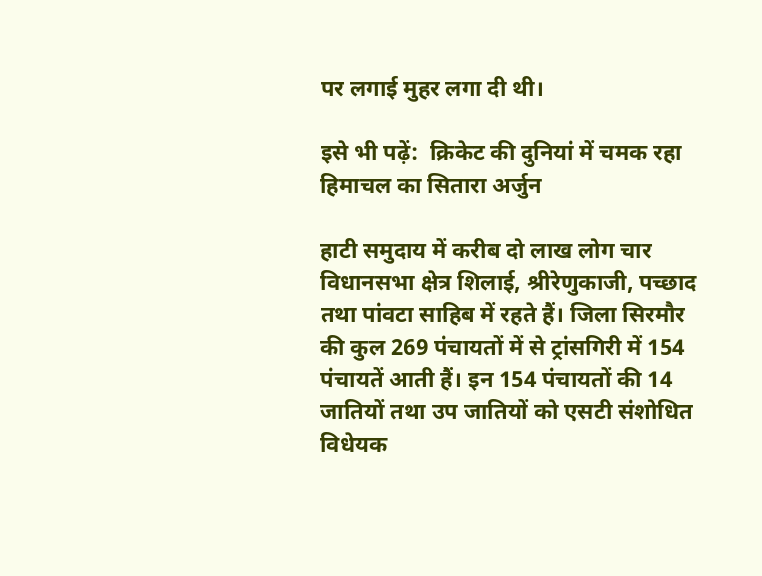पर लगाई मुहर लगा दी थी।

इसे भी पढ़ें:  क्रिकेट की दुनियां में चमक रहा हिमाचल का सितारा अर्जुन

हाटी समुदाय में करीब दो लाख लोग चार विधानसभा क्षेत्र शिलाई, श्रीरेणुकाजी, पच्छाद तथा पांवटा साहिब में रहते हैं। जिला सिरमौर की कुल 269 पंचायतों में से ट्रांसगिरी में 154 पंचायतें आती हैं। इन 154 पंचायतों की 14 जातियों तथा उप जातियों को एसटी संशोधित विधेयक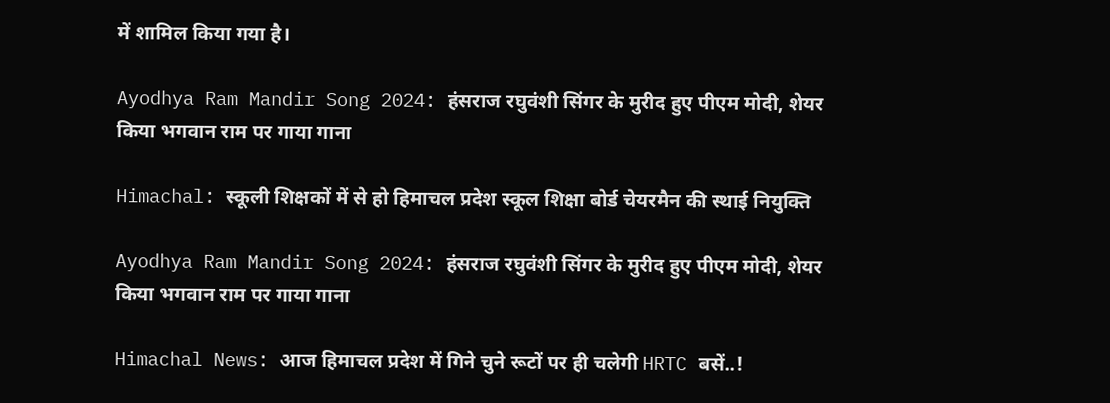में शामिल किया गया है।

Ayodhya Ram Mandir Song 2024: हंसराज रघुवंशी सिंगर के मुरीद हुए पीएम मोदी, शेयर किया भगवान राम पर गाया गाना

Himachal: स्कूली शिक्षकों में से हो हिमाचल प्रदेश स्कूल शिक्षा बोर्ड चेयरमैन की स्थाई नियुक्ति

Ayodhya Ram Mandir Song 2024: हंसराज रघुवंशी सिंगर के मुरीद हुए पीएम मोदी, शेयर किया भगवान राम पर गाया गाना

Himachal News: आज हिमाचल प्रदेश में गिने चुने रूटों पर ही चलेगी HRTC बसें..!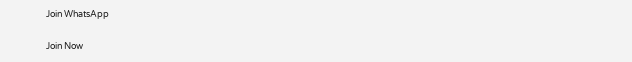Join WhatsApp

Join Now